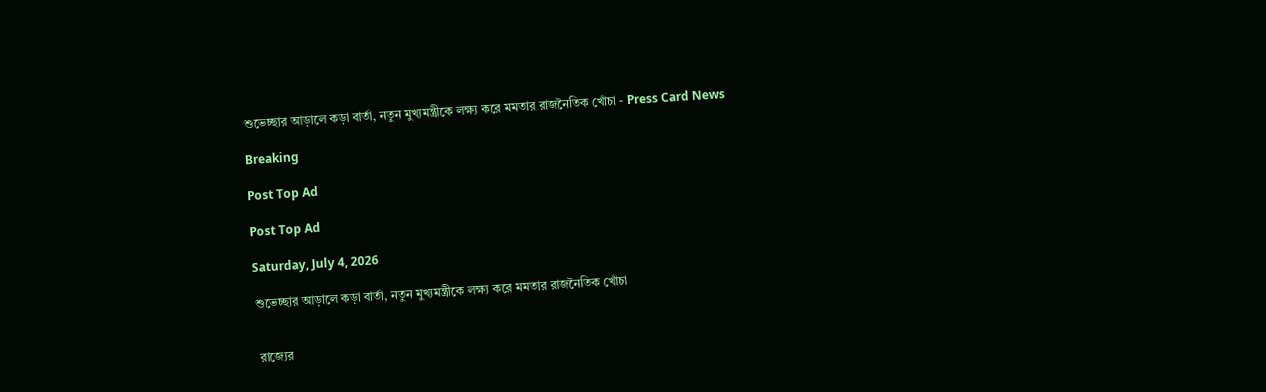শুভেচ্ছার আড়ালে কড়া বার্তা, নতুন মুখ্যমন্ত্রীকে লক্ষ্য করে মমতার রাজনৈতিক খোঁচা - Press Card News

Breaking

Post Top Ad

Post Top Ad

Saturday, July 4, 2026

শুভেচ্ছার আড়ালে কড়া বার্তা, নতুন মুখ্যমন্ত্রীকে লক্ষ্য করে মমতার রাজনৈতিক খোঁচা


 রাজ্যের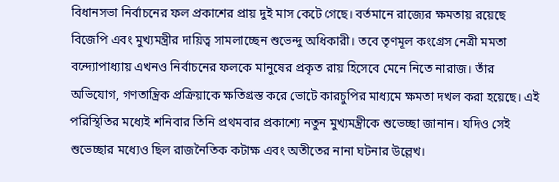বিধানসভা নির্বাচনের ফল প্রকাশের প্রায় দুই মাস কেটে গেছে। বর্তমানে রাজ্যের ক্ষমতায় রয়েছে বিজেপি এবং মুখ্যমন্ত্রীর দায়িত্ব সামলাচ্ছেন শুভেন্দু অধিকারী। তবে তৃণমূল কংগ্রেস নেত্রী মমতা বন্দ্যোপাধ্যায় এখনও নির্বাচনের ফলকে মানুষের প্রকৃত রায় হিসেবে মেনে নিতে নারাজ। তাঁর অভিযোগ, গণতান্ত্রিক প্রক্রিয়াকে ক্ষতিগ্রস্ত করে ভোটে কারচুপির মাধ্যমে ক্ষমতা দখল করা হয়েছে। এই পরিস্থিতির মধ্যেই শনিবার তিনি প্রথমবার প্রকাশ্যে নতুন মুখ্যমন্ত্রীকে শুভেচ্ছা জানান। যদিও সেই শুভেচ্ছার মধ্যেও ছিল রাজনৈতিক কটাক্ষ এবং অতীতের নানা ঘটনার উল্লেখ।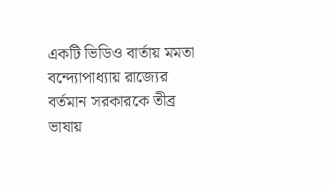একটি ভিডিও বার্তায় মমতা বন্দ্যোপাধ্যায় রাজ্যের বর্তমান সরকারকে তীব্র ভাষায়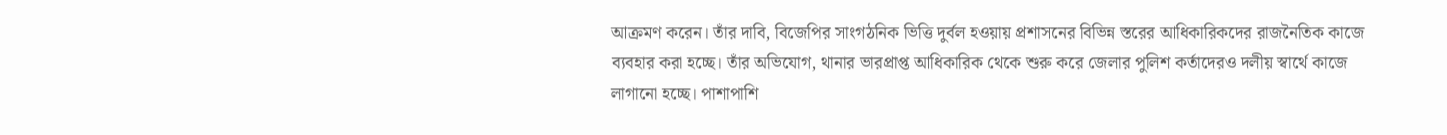আক্রমণ করেন। তাঁর দাবি, বিজেপির সাংগঠনিক ভিত্তি দুর্বল হওয়ায় প্রশাসনের বিভিন্ন স্তরের আধিকারিকদের রাজনৈতিক কাজে ব্যবহার করা হচ্ছে। তাঁর অভিযোগ, থানার ভারপ্রাপ্ত আধিকারিক থেকে শুরু করে জেলার পুলিশ কর্তাদেরও দলীয় স্বার্থে কাজে লাগানো হচ্ছে। পাশাপাশি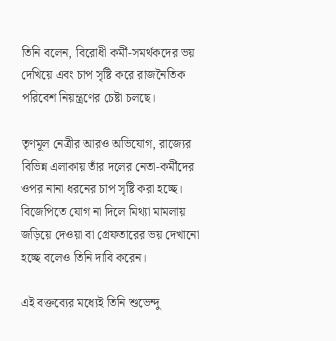তিনি বলেন, বিরোধী কর্মী-সমর্থকদের ভয় দেখিয়ে এবং চাপ সৃষ্টি করে রাজনৈতিক পরিবেশ নিয়ন্ত্রণের চেষ্টা চলছে।

তৃণমূল নেত্রীর আরও অভিযোগ, রাজ্যের বিভিন্ন এলাকায় তাঁর দলের নেতা-কর্মীদের ওপর নানা ধরনের চাপ সৃষ্টি করা হচ্ছে। বিজেপিতে যোগ না দিলে মিথ্যা মামলায় জড়িয়ে দেওয়া বা গ্রেফতারের ভয় দেখানো হচ্ছে বলেও তিনি দাবি করেন।

এই বক্তব্যের মধ্যেই তিনি শুভেন্দু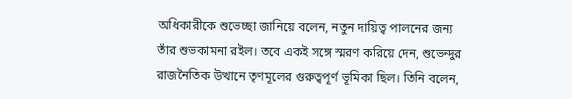অধিকারীকে শুভেচ্ছা জানিয়ে বলেন, নতুন দায়িত্ব পালনের জন্য তাঁর শুভকামনা রইল। তবে একই সঙ্গে স্মরণ করিয়ে দেন, শুভেন্দুর রাজনৈতিক উত্থানে তৃণমূলের গুরুত্বপূর্ণ ভূমিকা ছিল। তিনি বলেন,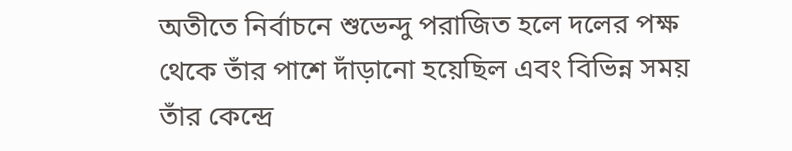অতীতে নির্বাচনে শুভেন্দু পরাজিত হলে দলের পক্ষ থেকে তাঁর পাশে দাঁড়ানো হয়েছিল এবং বিভিন্ন সময় তাঁর কেন্দ্রে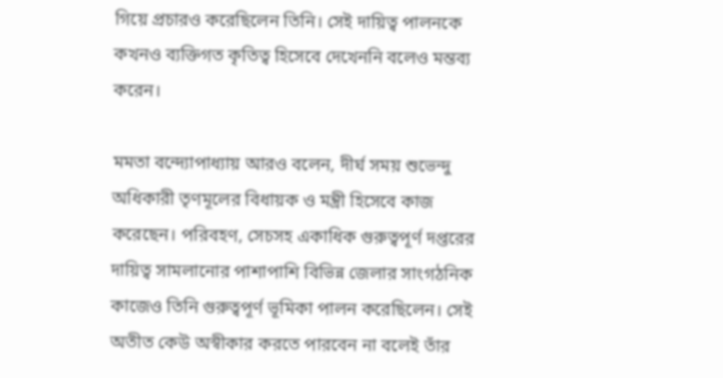গিয়ে প্রচারও করেছিলেন তিনি। সেই দায়িত্ব পালনকে কখনও ব্যক্তিগত কৃতিত্ব হিসেবে দেখেননি বলেও মন্তব্য করেন।

মমতা বন্দ্যোপাধ্যায় আরও বলেন, দীর্ঘ সময় শুভেন্দু অধিকারী তৃণমূলের বিধায়ক ও মন্ত্রী হিসেবে কাজ করেছেন। পরিবহণ, সেচসহ একাধিক গুরুত্বপূর্ণ দপ্তরের দায়িত্ব সামলানোর পাশাপাশি বিভিন্ন জেলার সাংগঠনিক কাজেও তিনি গুরুত্বপূর্ণ ভূমিকা পালন করেছিলেন। সেই অতীত কেউ অস্বীকার করতে পারবেন না বলেই তাঁর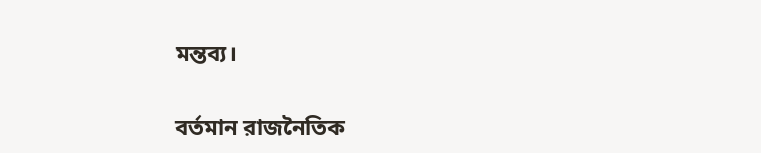মন্তব্য।

বর্তমান রাজনৈতিক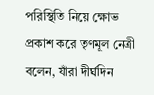পরিস্থিতি নিয়ে ক্ষোভ প্রকাশ করে তৃণমূল নেত্রী বলেন, যাঁরা দীর্ঘদিন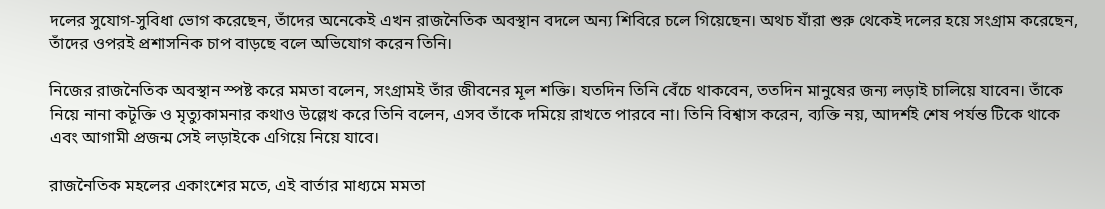দলের সুযোগ-সুবিধা ভোগ করেছেন, তাঁদের অনেকেই এখন রাজনৈতিক অবস্থান বদলে অন্য শিবিরে চলে গিয়েছেন। অথচ যাঁরা শুরু থেকেই দলের হয়ে সংগ্রাম করেছেন, তাঁদের ওপরই প্রশাসনিক চাপ বাড়ছে বলে অভিযোগ করেন তিনি।

নিজের রাজনৈতিক অবস্থান স্পষ্ট করে মমতা বলেন, সংগ্রামই তাঁর জীবনের মূল শক্তি। যতদিন তিনি বেঁচে থাকবেন, ততদিন মানুষের জন্য লড়াই চালিয়ে যাবেন। তাঁকে নিয়ে নানা কটূক্তি ও মৃত্যুকামনার কথাও উল্লেখ করে তিনি বলেন, এসব তাঁকে দমিয়ে রাখতে পারবে না। তিনি বিশ্বাস করেন, ব্যক্তি নয়, আদর্শই শেষ পর্যন্ত টিকে থাকে এবং আগামী প্রজন্ম সেই লড়াইকে এগিয়ে নিয়ে যাবে।

রাজনৈতিক মহলের একাংশের মতে, এই বার্তার মাধ্যমে মমতা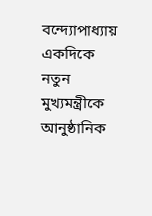বন্দ্যোপাধ্যায় একদিকে নতুন মুখ্যমন্ত্রীকে আনুষ্ঠানিক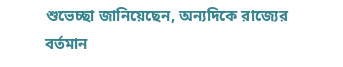শুভেচ্ছা জানিয়েছেন, অন্যদিকে রাজ্যের বর্তমান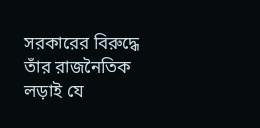সরকারের বিরুদ্ধে তাঁর রাজনৈতিক লড়াই যে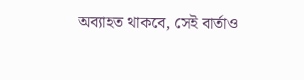অব্যাহত থাকবে, সেই বার্তাও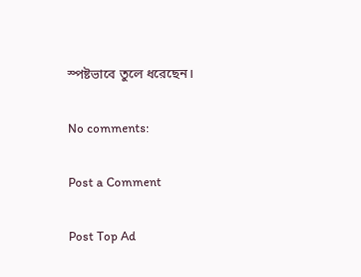স্পষ্টভাবে তুলে ধরেছেন।

No comments:

Post a Comment

Post Top Ad